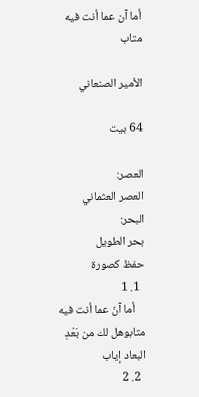أما آن عما أنت فيه متاب

الأمير الصنعاني

64 بيت

العصر:
العصر العثماني
البحر:
بحر الطويل
حفظ كصورة
  1. 1
    أما آنَ عما أنت فيه متابوهل لك من بَعْدِ البعاد إياب
  2. 2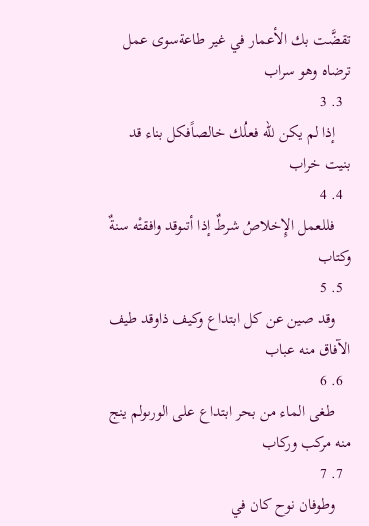تقضَّت بك الأعمار في غير طاعةسوى عمل ترضاه وهو سراب
  3. 3
    إذا لم يكن للّه فعلُك خالصاًفكل بناء قد بنيت خراب
  4. 4
    فللعمل الإِخلاصُ شرطٌ إذا أتىوقد وافقتْه سنةٌ وكتاب
  5. 5
    وقد صين عن كل ابتداع وكيف ذاوقد طيف الآفاق منه عباب
  6. 6
    طغى الماء من بحر ابتداع على الورىولم ينج منه مركب وركاب
  7. 7
    وطوفان نوح كان في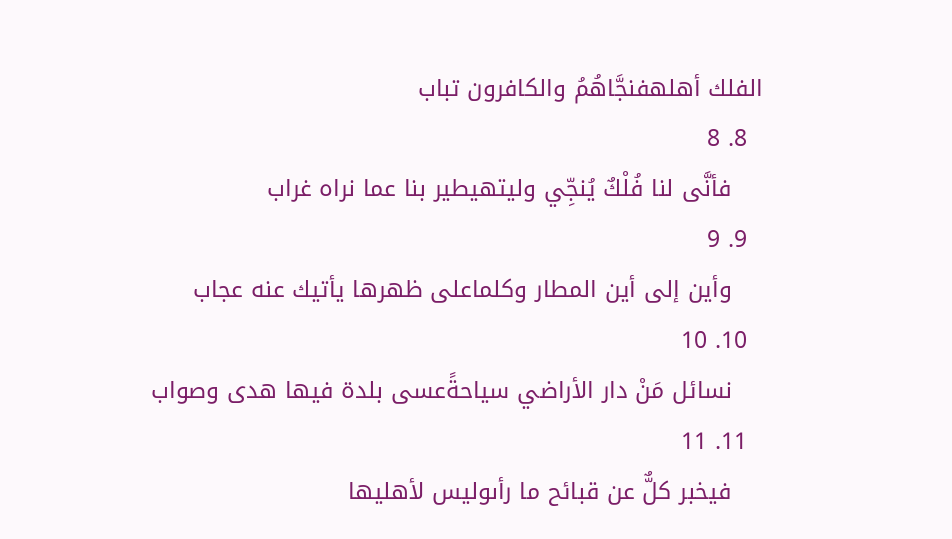الفلك أهلهفنجَّاهُمُ والكافرون تباب
  8. 8
    فأنَّى لنا فُلْكٌ يُنجِّي وليتهيطير بنا عما نراه غراب
  9. 9
    وأين إلى أين المطار وكلماعلى ظهرها يأتيك عنه عجاب
  10. 10
    نسائل مَنْ دار الأراضي سياحةًعسى بلدة فيها هدى وصواب
  11. 11
    فيخبر كلٌّ عن قبائح ما رأىوليس لأهليها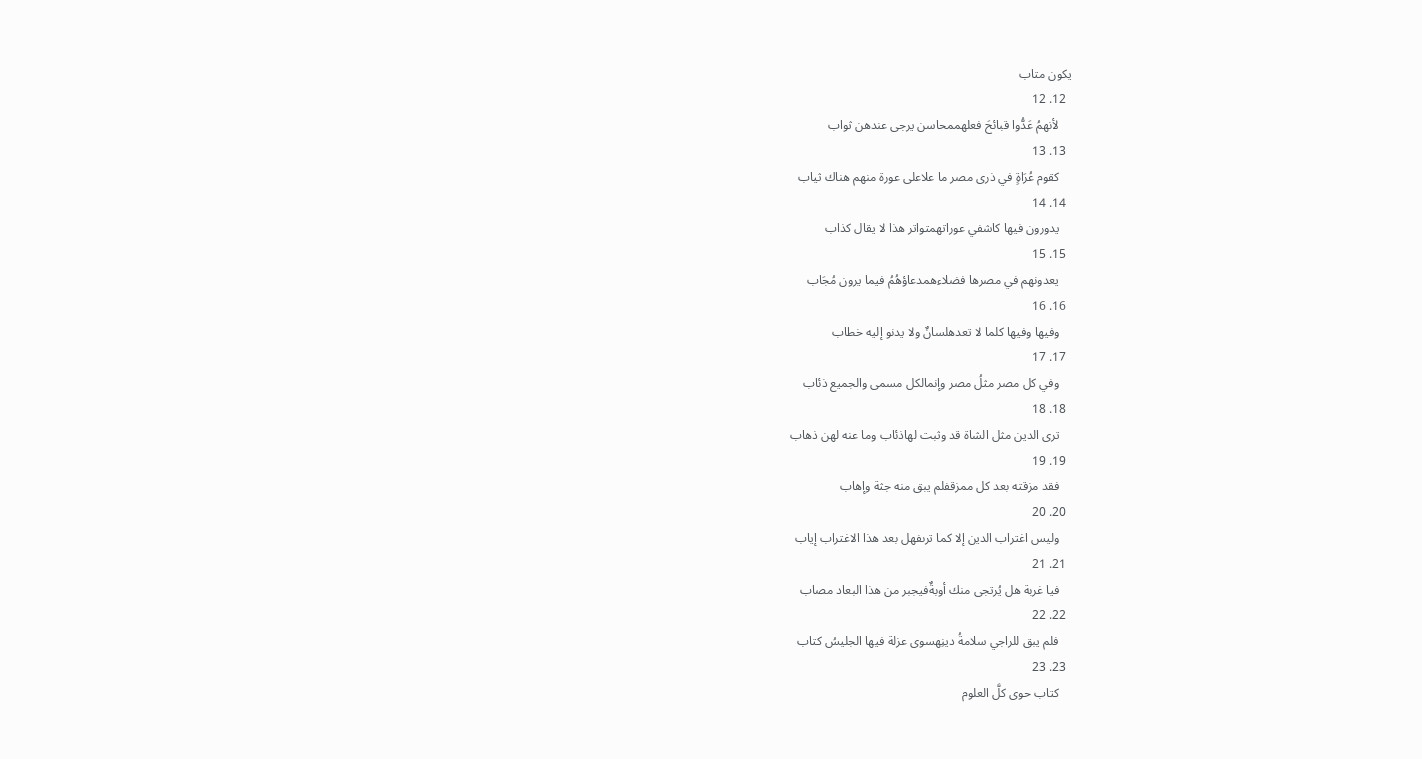يكون متاب
  12. 12
    لأنهمُ عَدُّوا قبائحَ فعلهممحاسن يرجى عندهن ثواب
  13. 13
    كقوم عُرَاةٍ في ذرى مصر ما علاعلى عورة منهم هناك ثياب
  14. 14
    يدورون فيها كاشفي عوراتهمتواتر هذا لا يقال كذاب
  15. 15
    يعدونهم في مصرها فضلاءهمدعاؤهُمُ فيما يرون مُجَاب
  16. 16
    وفيها وفيها كلما لا تعدهلسانٌ ولا يدنو إليه خطاب
  17. 17
    وفي كل مصر مثلُ مصر وإنمالكل مسمى والجميع ذئاب
  18. 18
    ترى الدين مثل الشاة قد وثبت لهاذئاب وما عنه لهن ذهاب
  19. 19
    فقد مزقته بعد كل ممزقفلم يبق منه جثة وإهاب
  20. 20
    وليس اغتراب الدين إلا كما ترىفهل بعد هذا الاغتراب إياب
  21. 21
    فيا غربة هل يُرتجى منك أوبةٌفيجبر من هذا البعاد مصاب
  22. 22
    فلم يبق للراجي سلامةُ دينِهسوى عزلة فيها الجليسُ كتاب
  23. 23
    كتاب حوى كلَّ العلوم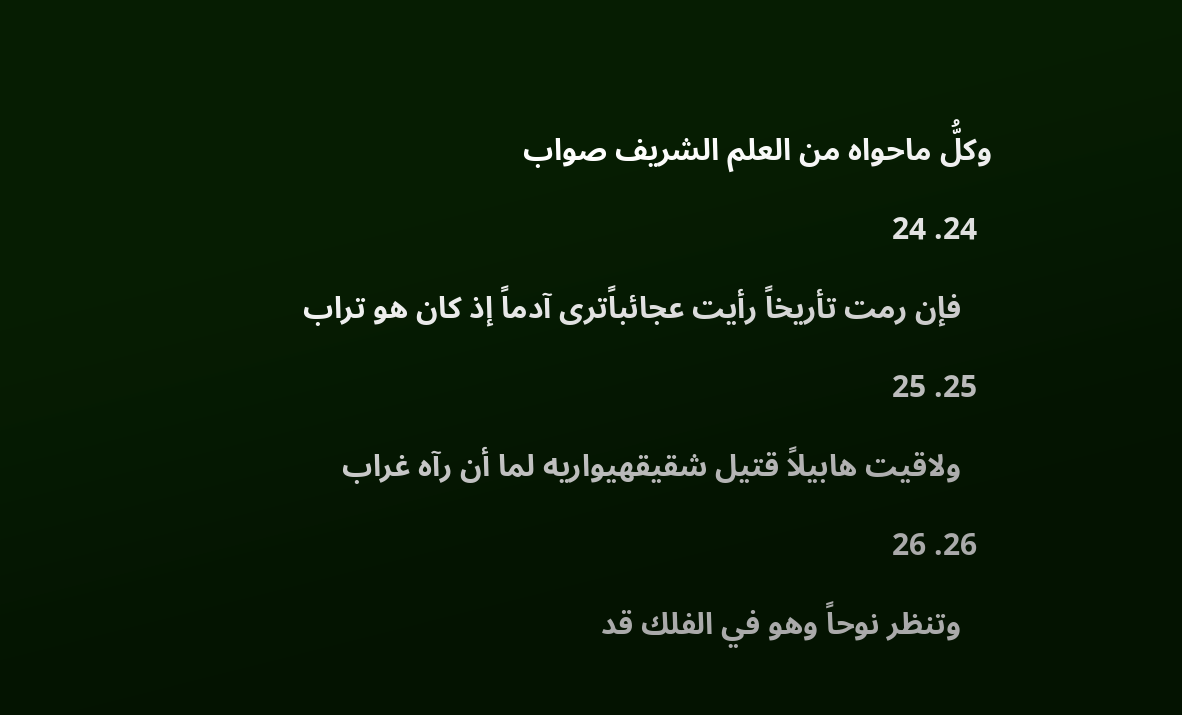وكلُّ ماحواه من العلم الشريف صواب
  24. 24
    فإن رمت تأريخاً رأيت عجائباًترى آدماً إذ كان هو تراب
  25. 25
    ولاقيت هابيلاً قتيل شقيقهيواريه لما أن رآه غراب
  26. 26
    وتنظر نوحاً وهو في الفلك قد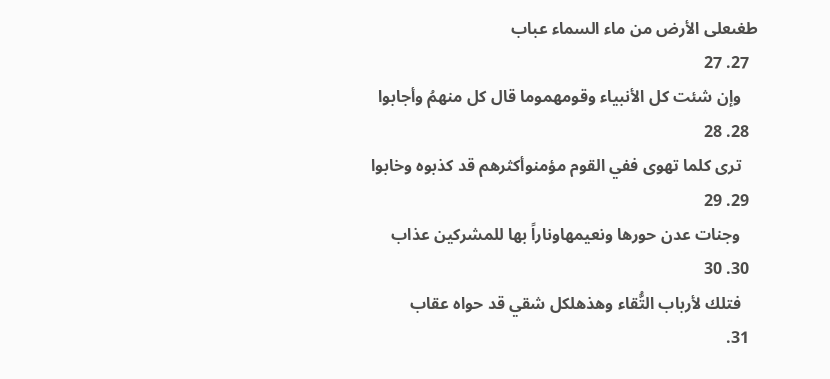طغىعلى الأرض من ماء السماء عباب
  27. 27
    وإن شئت كل الأنبياء وقومهموما قال كل منهمُ وأجابوا
  28. 28
    ترى كلما تهوى ففي القوم مؤمنوأكثرهم قد كذبوه وخابوا
  29. 29
    وجنات عدن حورها ونعيمهاوناراً بها للمشركين عذاب
  30. 30
    فتلك لأرباب التُّقاء وهذهلكل شقي قد حواه عقاب
  31.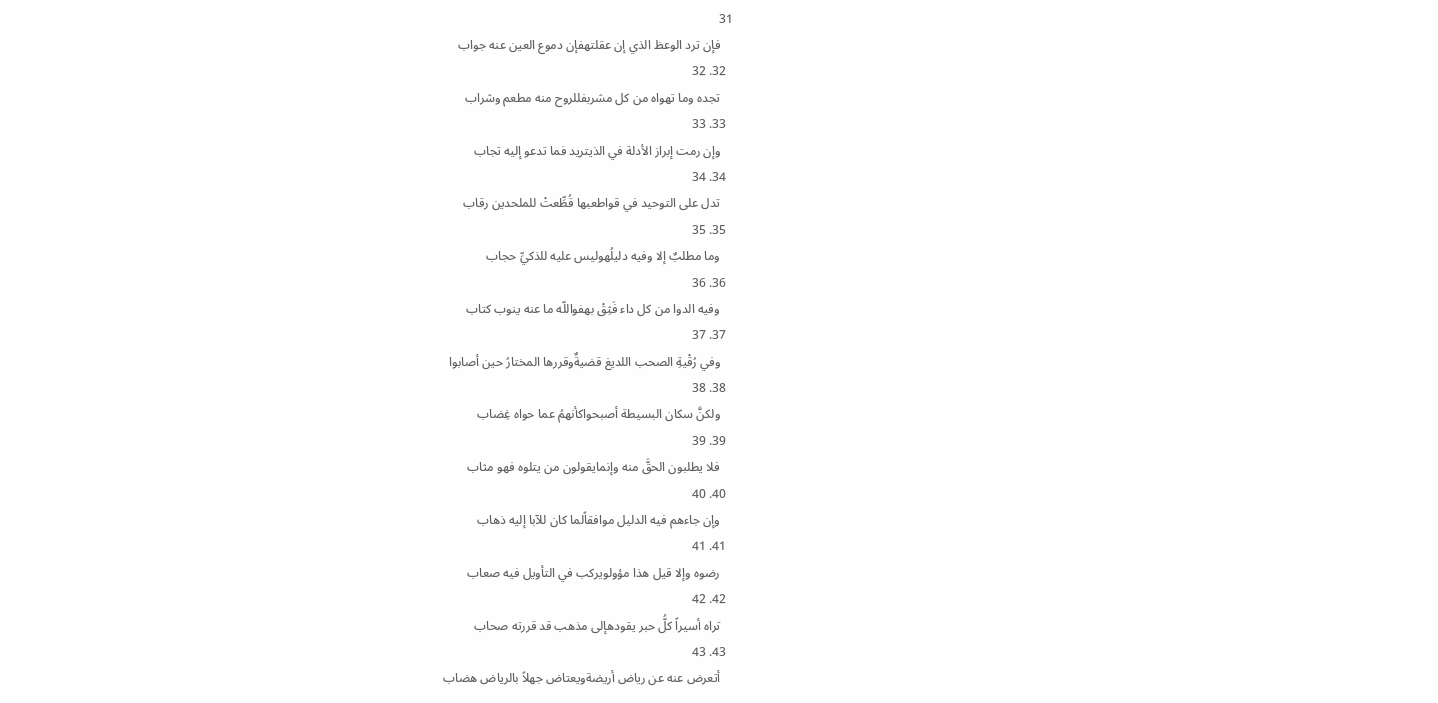31
    فإن ترد الوعظ الذي إن عقلتهفإن دموع العين عنه جواب
  32. 32
    تجده وما تهواه من كل مشربفللروح منه مطعم وشراب
  33. 33
    وإن رمت إبراز الأدلة في الذيتريد فما تدعو إليه تجاب
  34. 34
    تدل على التوحيد في قواطعبها قُطِّعتْ للملحدين رقاب
  35. 35
    وما مطلبٌ إلا وفيه دليلُهوليس عليه للذكيِّ حجاب
  36. 36
    وفيه الدوا من كل داء فَثِقْ بهفواللّه ما عنه ينوب كتاب
  37. 37
    وفي رُقْيةِ الصحب اللديغ قضيةٌوقررها المختارُ حين أصابوا
  38. 38
    ولكنَّ سكان البسيطة أصبحواكأنهمُ عما حواه غِضاب
  39. 39
    فلا يطلبون الحقَّ منه وإنمايقولون من يتلوه فهو مثاب
  40. 40
    وإن جاءهم فيه الدليل موافقاًلما كان للآبا إليه ذهاب
  41. 41
    رضوه وإلا قيل هذا مؤولويركب في التأويل فيه صعاب
  42. 42
    تراه أسيراً كلُّ حبر يقودهإلى مذهب قد قررته صحاب
  43. 43
    أتعرض عنه عن رياض أريضةويعتاض جهلاً بالرياض هضاب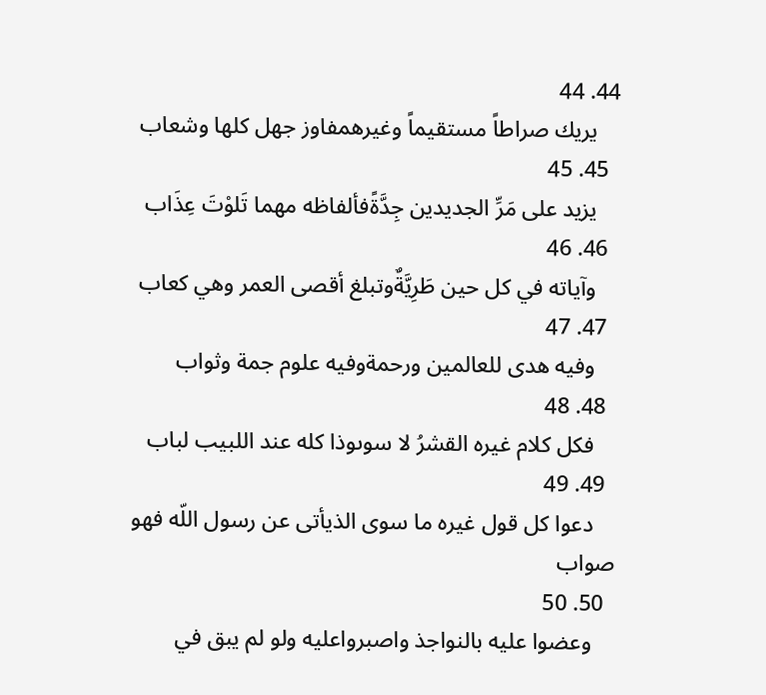44. 44
    يريك صراطاً مستقيماً وغيرهمفاوز جهل كلها وشعاب
  45. 45
    يزيد على مَرِّ الجديدين جِدَّةًفألفاظه مهما تَلوْتَ عِذَاب
  46. 46
    وآياته في كل حين طَرِيَّةٌوتبلغ أقصى العمر وهي كعاب
  47. 47
    وفيه هدى للعالمين ورحمةوفيه علوم جمة وثواب
  48. 48
    فكل كلام غيره القشرُ لا سوىوذا كله عند اللبيب لباب
  49. 49
    دعوا كل قول غيره ما سوى الذيأتى عن رسول اللّه فهو صواب
  50. 50
    وعضوا عليه بالنواجذ واصبرواعليه ولو لم يبق في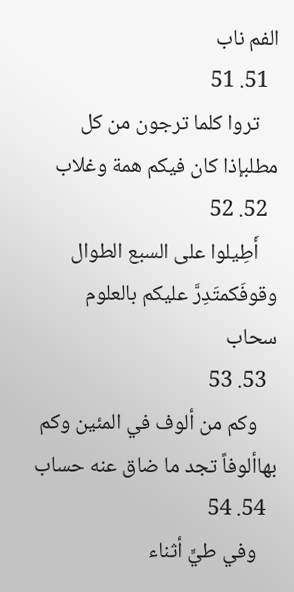الفم ناب
  51. 51
    تروا كلما ترجون من كل مطلبإذا كان فيكم همة وغلاب
  52. 52
    أَطِيلوا على السبع الطوال وقوفَكمتَدِرَّ عليكم بالعلوم سحاب
  53. 53
    وكم من ألوف في المئين وكم بهاألوفاً تجد ما ضاق عنه حساب
  54. 54
    وفي طيٍّ أثناء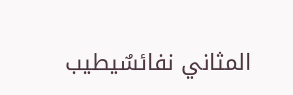المثاني نفائسٌيطيب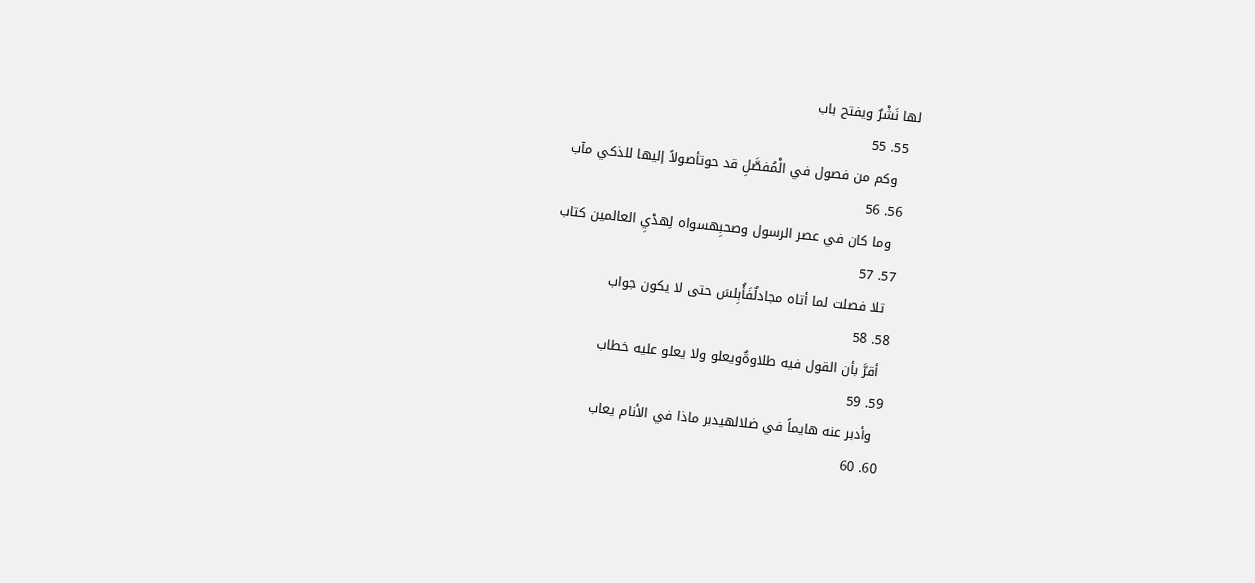لها نَشْرٌ ويفتح باب
  55. 55
    وكم من فصول في الْمُفصَّلِ قد حوتأصولاً إليها للذكي مآب
  56. 56
    وما كان في عصر الرسول وصحبِهسواه لِهدْيِ العالمين كتاب
  57. 57
    تلا فصلت لما أتاه مجادلٌفَأُبِلسَ حتى لا يكون جواب
  58. 58
    أقرَّ بأن القول فيه طلاوةٌويعلو ولا يعلو عليه خطاب
  59. 59
    وأدبر عنه هايماً في ضلالهيدبر ماذا في الأنام يعاب
  60. 60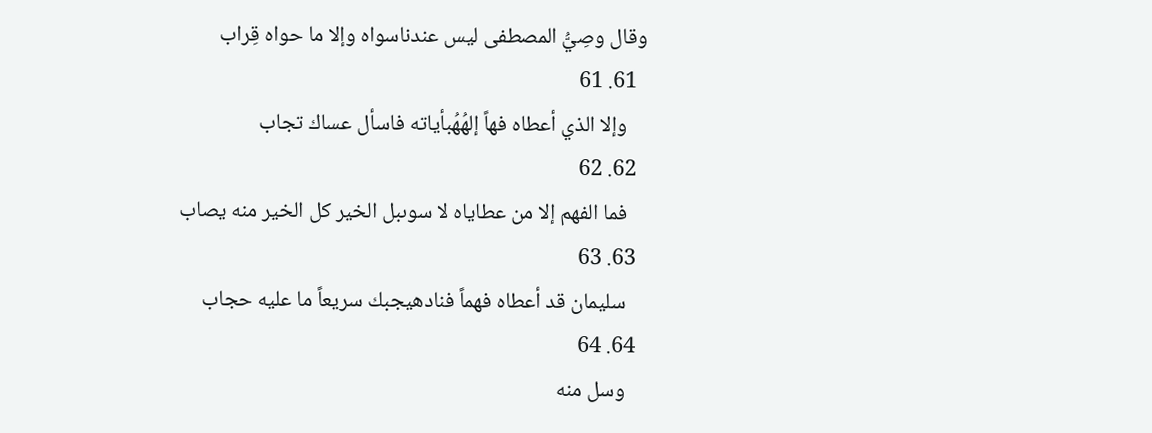وقال وصِيُّ المصطفى ليس عندناسواه وإلا ما حواه قِراب
  61. 61
    وإلا الذي أعطاه فهاً إلهُهُبأياته فاسأل عساك تجاب
  62. 62
    فما الفهم إلا من عطاياه لا سوىبل الخير كل الخير منه يصاب
  63. 63
    سليمان قد أعطاه فهماً فنادهيجبك سريعاً ما عليه حجاب
  64. 64
    وسل منه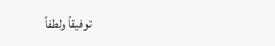توفيقاً ولطفاً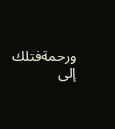ورحمةفتلك إلى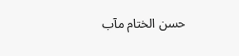حسن الختام مآب